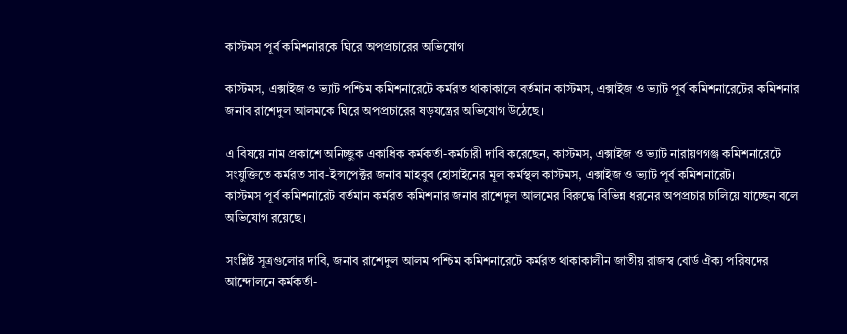কাস্টমস পূর্ব কমিশনারকে ঘিরে অপপ্রচারের অভিযোগ

কাস্টমস, এক্সাইজ ও ভ্যাট পশ্চিম কমিশনারেটে কর্মরত থাকাকালে বর্তমান কাস্টমস, এক্সাইজ ও ভ্যাট পূর্ব কমিশনারেটের কমিশনার জনাব রাশেদুল আলমকে ঘিরে অপপ্রচারের ষড়যন্ত্রের অভিযোগ উঠেছে।

এ বিষয়ে নাম প্রকাশে অনিচ্ছুক একাধিক কর্মকর্তা-কর্মচারী দাবি করেছেন, কাস্টমস, এক্সাইজ ও ভ্যাট নারায়ণগঞ্জ কমিশনারেটে সংযুক্তিতে কর্মরত সাব-ইন্সপেক্টর জনাব মাহবুব হোসাইনের মূল কর্মস্থল কাস্টমস, এক্সাইজ ও ভ্যাট পূর্ব কমিশনারেট।
কাস্টমস পূর্ব কমিশনারেট বর্তমান কর্মরত কমিশনার জনাব রাশেদুল আলমের বিরুদ্ধে বিভিন্ন ধরনের অপপ্রচার চালিয়ে যাচ্ছেন বলে অভিযোগ রয়েছে।

সংশ্লিষ্ট সূত্রগুলোর দাবি, জনাব রাশেদুল আলম পশ্চিম কমিশনারেটে কর্মরত থাকাকালীন জাতীয় রাজস্ব বোর্ড ঐক্য পরিষদের আন্দোলনে কর্মকর্তা-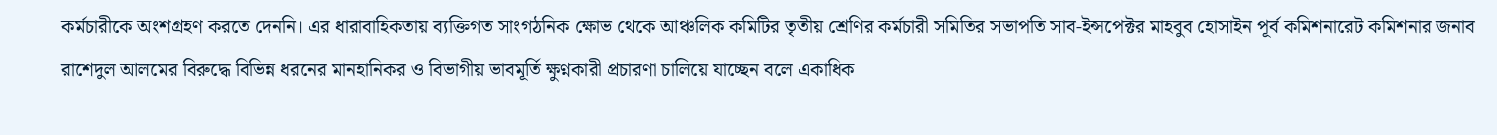কর্মচারীকে অংশগ্রহণ করতে দেননি। এর ধারাবাহিকতায় ব্যক্তিগত সাংগঠনিক ক্ষোভ থেকে আঞ্চলিক কমিটির তৃতীয় শ্রেণির কর্মচারী সমিতির সভাপতি সাব-ইন্সপেক্টর মাহবুব হোসাইন পূর্ব কমিশনারেট কমিশনার জনাব রাশেদুল আলমের বিরুদ্ধে বিভিন্ন ধরনের মানহানিকর ও বিভাগীয় ভাবমূর্তি ক্ষুণ্নকারী প্রচারণা চালিয়ে যাচ্ছেন বলে একাধিক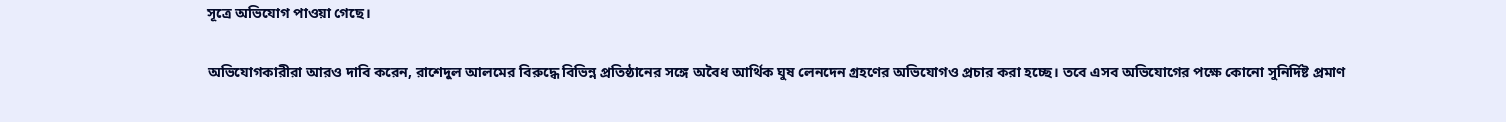সূত্রে অভিযোগ পাওয়া গেছে।

অভিযোগকারীরা আরও দাবি করেন, রাশেদুল আলমের বিরুদ্ধে বিভিন্ন প্রতিষ্ঠানের সঙ্গে অবৈধ আর্থিক ঘুষ লেনদেন গ্রহণের অভিযোগও প্রচার করা হচ্ছে। তবে এসব অভিযোগের পক্ষে কোনো সুনির্দিষ্ট প্রমাণ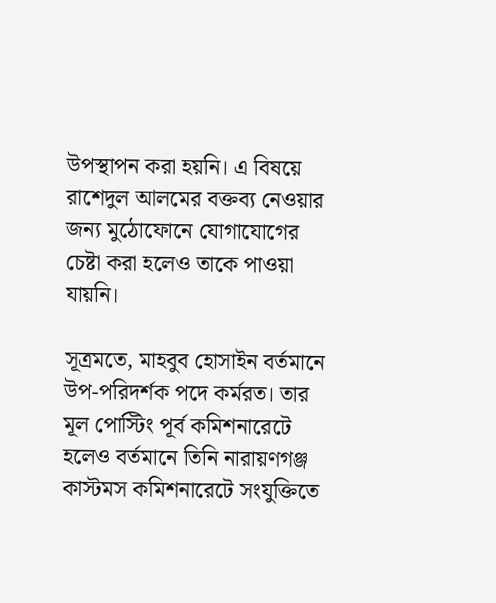উপস্থাপন করা হয়নি। এ বিষয়ে রাশেদুল আলমের বক্তব্য নেওয়ার জন্য মুঠোফোনে যোগাযোগের চেষ্টা করা হলেও তাকে পাওয়া যায়নি।

সূত্রমতে, মাহবুব হোসাইন বর্তমানে উপ-পরিদর্শক পদে কর্মরত। তার মূল পোস্টিং পূর্ব কমিশনারেটে হলেও বর্তমানে তিনি নারায়ণগঞ্জ কাস্টমস কমিশনারেটে সংযুক্তিতে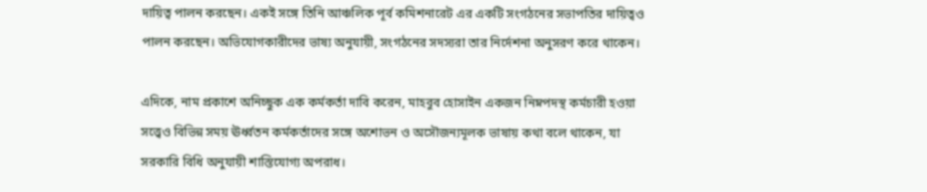দায়িত্ব পালন করছেন। একই সঙ্গে তিনি আঞ্চলিক পূর্ব কমিশনারেট এর একটি সংগঠনের সভাপতির দায়িত্বও পালন করছেন। অভিযোগকারীদের ভাষ্য অনুযায়ী, সংগঠনের সদস্যরা তার নির্দেশনা অনুসরণ করে থাকেন।

এদিকে, নাম প্রকাশে অনিচ্ছুক এক কর্মকর্তা দাবি করেন, মাহবুব হোসাইন একজন নিম্নপদস্থ কর্মচারী হওয়া সত্ত্বেও বিভিন্ন সময় ঊর্ধ্বতন কর্মকর্তাদের সঙ্গে অশোভন ও অসৌজন্যমূলক ভাষায় কথা বলে থাকেন, যা সরকারি বিধি অনুযায়ী শাস্তিযোগ্য অপরাধ।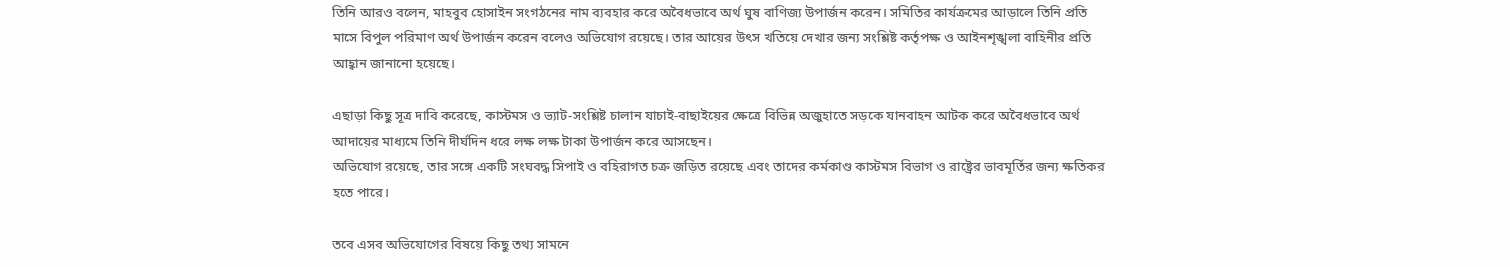তিনি আরও বলেন, মাহবুব হোসাইন সংগঠনের নাম ব্যবহার করে অবৈধভাবে অর্থ ঘুষ বাণিজ্য উপার্জন করেন। সমিতির কার্যক্রমের আড়ালে তিনি প্রতি মাসে বিপুল পরিমাণ অর্থ উপার্জন করেন বলেও অভিযোগ রয়েছে। তার আয়ের উৎস খতিয়ে দেখার জন্য সংশ্লিষ্ট কর্তৃপক্ষ ও আইনশৃঙ্খলা বাহিনীর প্রতি আহ্বান জানানো হয়েছে।

এছাড়া কিছু সূত্র দাবি করেছে, কাস্টমস ও ভ্যাট-সংশ্লিষ্ট চালান যাচাই-বাছাইয়ের ক্ষেত্রে বিভিন্ন অজুহাতে সড়কে যানবাহন আটক করে অবৈধভাবে অর্থ আদায়ের মাধ্যমে তিনি দীর্ঘদিন ধরে লক্ষ লক্ষ টাকা উপার্জন করে আসছেন।
অভিযোগ রয়েছে, তার সঙ্গে একটি সংঘবদ্ধ সিপাই ও বহিরাগত চক্র জড়িত রয়েছে এবং তাদের কর্মকাণ্ড কাস্টমস বিভাগ ও রাষ্ট্রের ভাবমূর্তির জন্য ক্ষতিকর হতে পারে।

তবে এসব অভিযোগের বিষয়ে কিছু তথ্য সামনে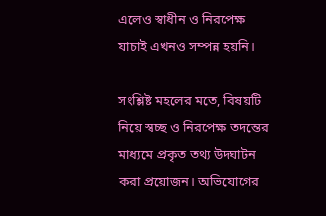এলেও স্বাধীন ও নিরপেক্ষ যাচাই এখনও সম্পন্ন হয়নি।

সংশ্লিষ্ট মহলের মতে, বিষয়টি নিয়ে স্বচ্ছ ও নিরপেক্ষ তদন্তের মাধ্যমে প্রকৃত তথ্য উদ্ঘাটন করা প্রয়োজন। অভিযোগের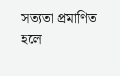সত্যতা প্রমাণিত হলে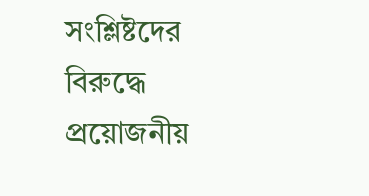সংশ্লিষ্টদের বিরুদ্ধে প্রয়োজনীয়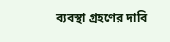ব্যবস্থা গ্রহণের দাবি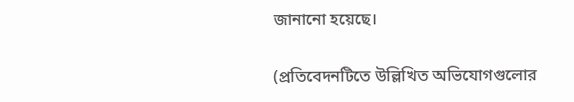জানানো হয়েছে।

(প্রতিবেদনটিতে উল্লিখিত অভিযোগগুলোর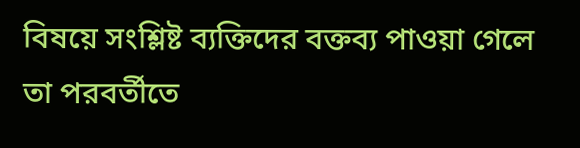বিষয়ে সংশ্লিষ্ট ব্যক্তিদের বক্তব্য পাওয়া গেলে তা পরবর্তীতে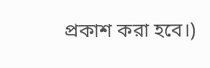প্রকাশ করা হবে।)